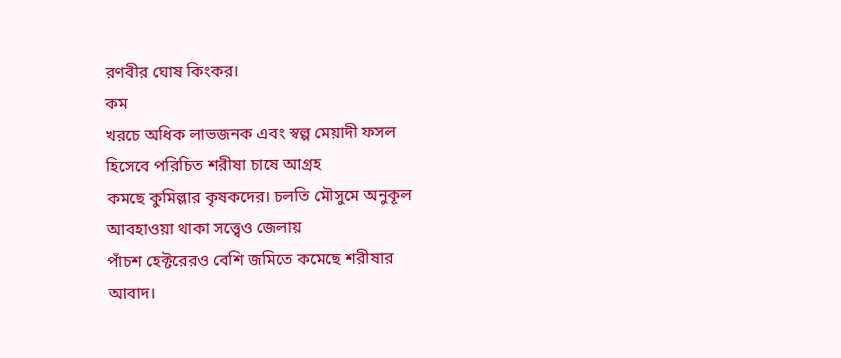রণবীর ঘোষ কিংকর।
কম
খরচে অধিক লাভজনক এবং স্বল্প মেয়াদী ফসল হিসেবে পরিচিত শরীষা চাষে আগ্রহ
কমছে কুমিল্লার কৃষকদের। চলতি মৌসুমে অনুকূল আবহাওয়া থাকা সত্ত্বেও জেলায়
পাঁচশ হেক্টরেরও বেশি জমিতে কমেছে শরীষার আবাদ।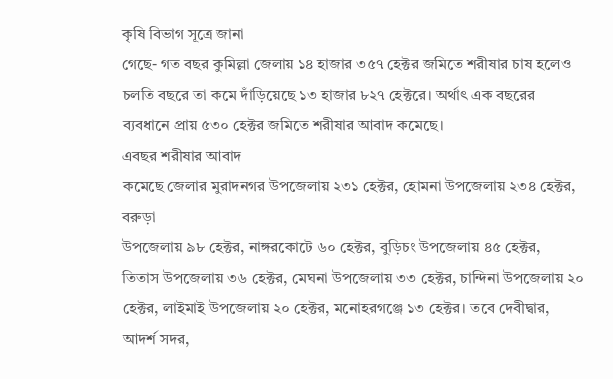কৃষি বিভাগ সূত্রে জানা
গেছে- গত বছর কুমিল্লা জেলায় ১৪ হাজার ৩৫৭ হেক্টর জমিতে শরীষার চাষ হলেও
চলতি বছরে তা কমে দাঁড়িয়েছে ১৩ হাজার ৮২৭ হেক্টরে। অর্থাৎ এক বছরের
ব্যবধানে প্রায় ৫৩০ হেক্টর জমিতে শরীষার আবাদ কমেছে।
এবছর শরীষার আবাদ
কমেছে জেলার মুরাদনগর উপজেলায় ২৩১ হেক্টর, হোমনা উপজেলায় ২৩৪ হেক্টর, বরুড়া
উপজেলায় ৯৮ হেক্টর, নাঙ্গরকোটে ৬০ হেক্টর, বুড়িচং উপজেলায় ৪৫ হেক্টর,
তিতাস উপজেলায় ৩৬ হেক্টর, মেঘনা উপজেলায় ৩৩ হেক্টর, চান্দিনা উপজেলায় ২০
হেক্টর, লাইমাই উপজেলায় ২০ হেক্টর, মনোহরগঞ্জে ১৩ হেক্টর। তবে দেবীদ্বার,
আদর্শ সদর,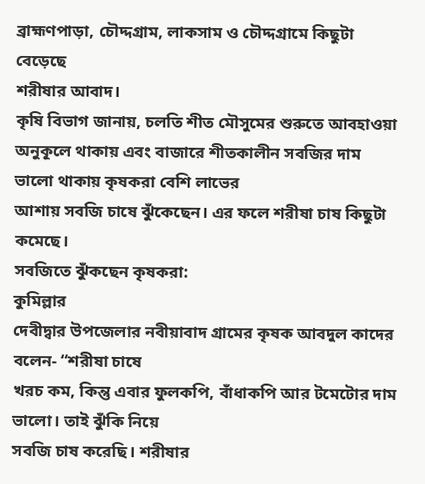ব্রাহ্মণপাড়া, চৌদ্দগ্রাম, লাকসাম ও চৌদ্দগ্রামে কিছুটা বেড়েছে
শরীষার আবাদ।
কৃষি বিভাগ জানায়, চলতি শীত মৌসুমের শুরুতে আবহাওয়া
অনুকূলে থাকায় এবং বাজারে শীতকালীন সবজির দাম ভালো থাকায় কৃষকরা বেশি লাভের
আশায় সবজি চাষে ঝুঁকেছেন। এর ফলে শরীষা চাষ কিছুটা কমেছে।
সবজিতে ঝুঁকছেন কৃষকরা:
কুমিল্লার
দেবীদ্বার উপজেলার নবীয়াবাদ গ্রামের কৃষক আবদুল কাদের বলেন- “শরীষা চাষে
খরচ কম, কিন্তু এবার ফুলকপি, বাঁধাকপি আর টমেটোর দাম ভালো। তাই ঝুঁকি নিয়ে
সবজি চাষ করেছি। শরীষার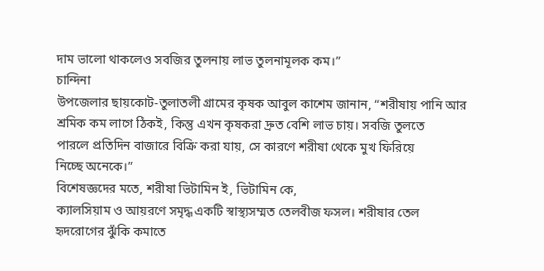দাম ভালো থাকলেও সবজির তুলনায় লাভ তুলনামূলক কম।”
চান্দিনা
উপজেলার ছায়কোট-তুলাতলী গ্রামের কৃষক আবুল কাশেম জানান, “শরীষায় পানি আর
শ্রমিক কম লাগে ঠিকই, কিন্তু এখন কৃষকরা দ্রুত বেশি লাভ চায়। সবজি তুলতে
পারলে প্রতিদিন বাজারে বিক্রি করা যায়, সে কারণে শরীষা থেকে মুখ ফিরিয়ে
নিচ্ছে অনেকে।”
বিশেষজ্ঞদের মতে, শরীষা ভিটামিন ই, ভিটামিন কে,
ক্যালসিয়াম ও আয়রণে সমৃদ্ধ একটি স্বাস্থ্যসম্মত তেলবীজ ফসল। শরীষার তেল
হৃদরোগের ঝুঁকি কমাতে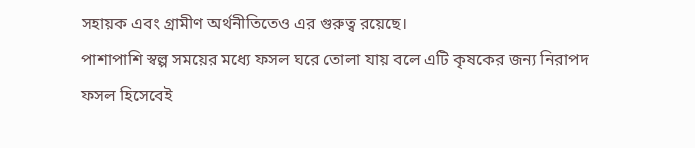সহায়ক এবং গ্রামীণ অর্থনীতিতেও এর গুরুত্ব রয়েছে।
পাশাপাশি স্বল্প সময়ের মধ্যে ফসল ঘরে তোলা যায় বলে এটি কৃষকের জন্য নিরাপদ
ফসল হিসেবেই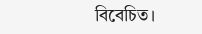বিবেচিত।